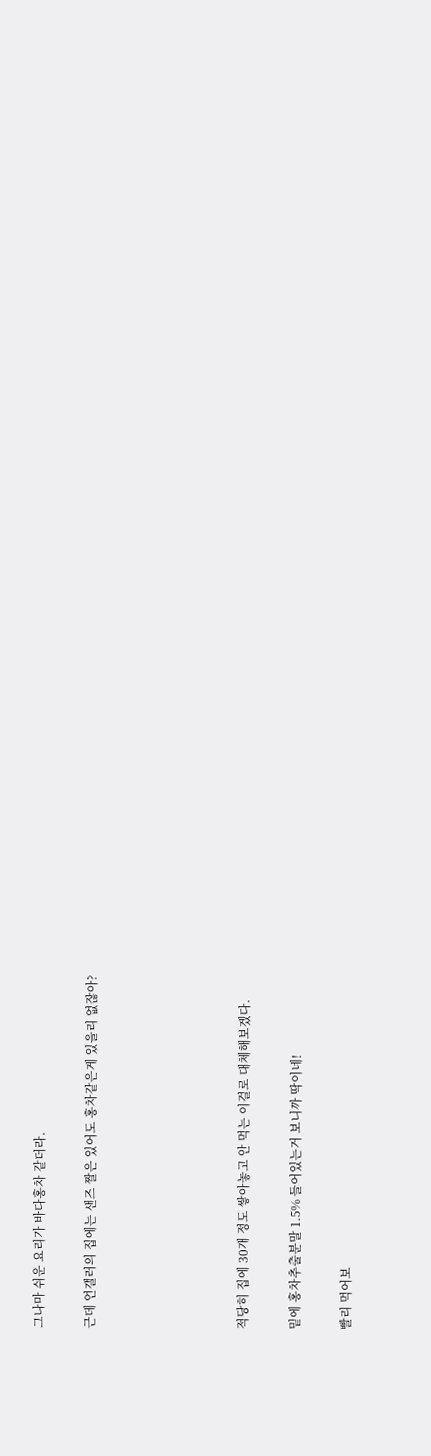그나마 쉬운 요리가 바다홍차 같더라.

근데 언갤러의 집에는 샌즈 짤은 있어도 홍차같은게 있을리 없잖아?





적당히 집에 30개 정도 쌓아놓고 안 먹는 이걸로 대체해보겠다.

밑에 홍차추출분말 1.5% 들어있는거 보니까 딱이네!

빨리 먹어보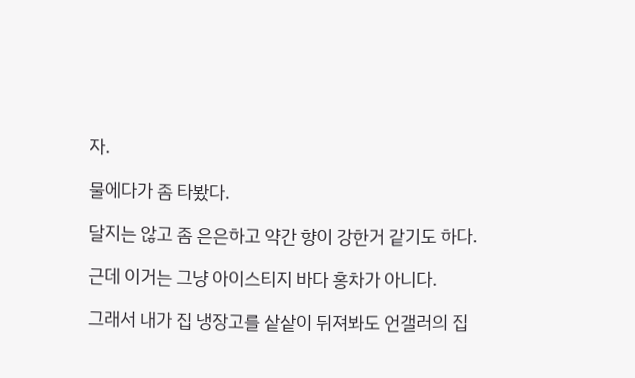자.

물에다가 좀 타봤다.

달지는 않고 좀 은은하고 약간 향이 강한거 같기도 하다.

근데 이거는 그냥 아이스티지 바다 홍차가 아니다.

그래서 내가 집 냉장고를 샅샅이 뒤져봐도 언갤러의 집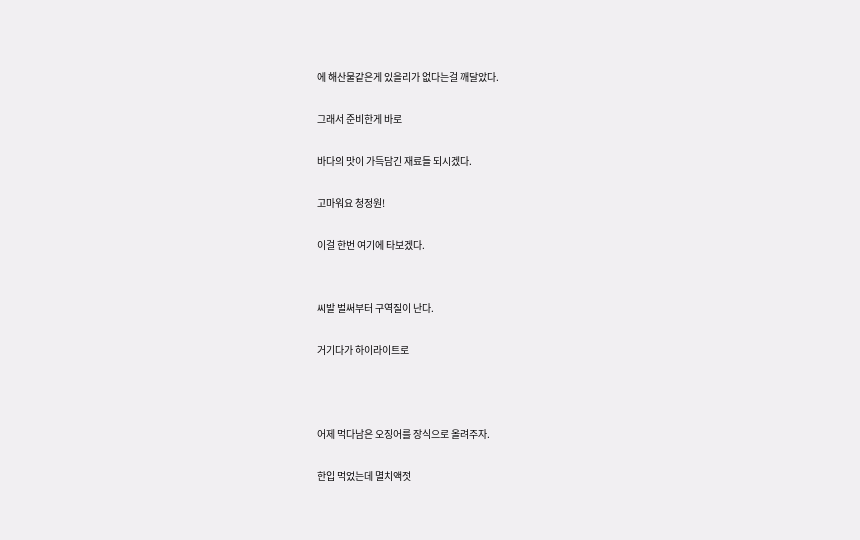에 해산물같은게 있을리가 없다는걸 깨달았다.

그래서 준비한게 바로

바다의 맛이 가득담긴 재료들 되시겠다.

고마워요 청정원!

이걸 한번 여기에 타보겠다.


씨발 벌써부터 구역질이 난다.

거기다가 하이라이트로



어제 먹다남은 오징어를 장식으로 올려주자.

한입 먹었는데 멸치액젓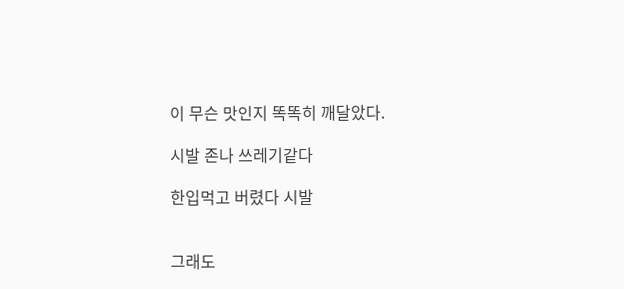이 무슨 맛인지 똑똑히 깨달았다.

시발 존나 쓰레기같다

한입먹고 버렸다 시발


그래도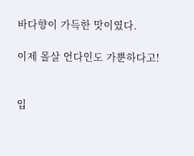바다향이 가득한 맛이였다.

이제 몰살 언다인도 가뿐하다고!


입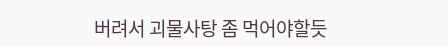버려서 괴물사탕 좀 먹어야할듯